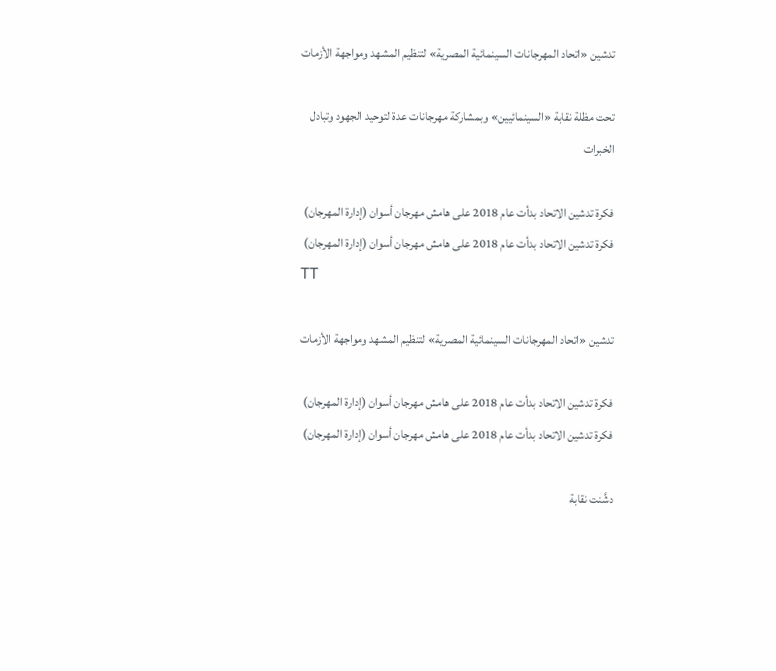تدشين «اتحاد المهرجانات السينمائية المصرية» لتنظيم المشهد ومواجهة الأزمات

تحت مظلة نقابة «السينمائيين» وبمشاركة مهرجانات عدة لتوحيد الجهود وتبادل الخبرات

فكرة تدشين الاتحاد بدأت عام 2018 على هامش مهرجان أسوان (إدارة المهرجان)
فكرة تدشين الاتحاد بدأت عام 2018 على هامش مهرجان أسوان (إدارة المهرجان)
TT

تدشين «اتحاد المهرجانات السينمائية المصرية» لتنظيم المشهد ومواجهة الأزمات

فكرة تدشين الاتحاد بدأت عام 2018 على هامش مهرجان أسوان (إدارة المهرجان)
فكرة تدشين الاتحاد بدأت عام 2018 على هامش مهرجان أسوان (إدارة المهرجان)

دشَّنت نقابة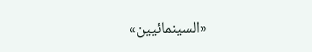«السينمائيين»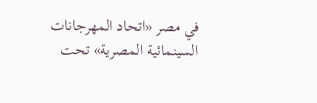في مصر «اتحاد المهرجانات السينمائية المصرية» تحت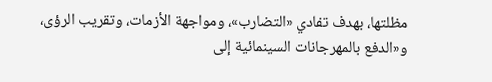مظلتها، بهدف تفادي «التضارب»، ومواجهة الأزمات، وتقريب الرؤى، و«الدفع بالمهرجانات السينمائية إلى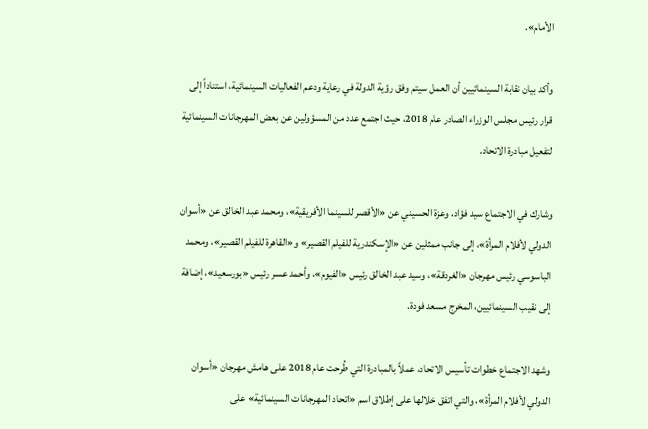الأمام».

وأكد بيان نقابة السينمائيين أن العمل سيتم وفق رؤية الدولة في رعاية ودعم الفعاليات السينمائية، استناداً إلى قرار رئيس مجلس الوزراء الصادر عام 2018، حيث اجتمع عدد من المسؤولين عن بعض المهرجانات السينمائية لتفعيل مبادرة الاتحاد.

وشارك في الاجتماع سيد فؤاد، وعزة الحسيني عن «الأقصر للسينما الأفريقية»، ومحمد عبد الخالق عن «أسوان الدولي لأفلام المرأة»، إلى جانب ممثلين عن «الإسكندرية للفيلم القصير» و«القاهرة للفيلم القصير»، ومحمد الباسوسي رئيس مهرجان «الغردقة»، وسيد عبد الخالق رئيس «الفيوم»، وأحمد عسر رئيس «بورسعيد»، إضافة إلى نقيب السينمائيين، المخرج مسعد فودة.

وشهد الاجتماع خطوات تأسيس الاتحاد، عملاً بالمبادرة التي طُرحت عام 2018 على هامش مهرجان «أسوان الدولي لأفلام المرأة»، والتي اتفق خلالها على إطلاق اسم «اتحاد المهرجانات السينمائية» على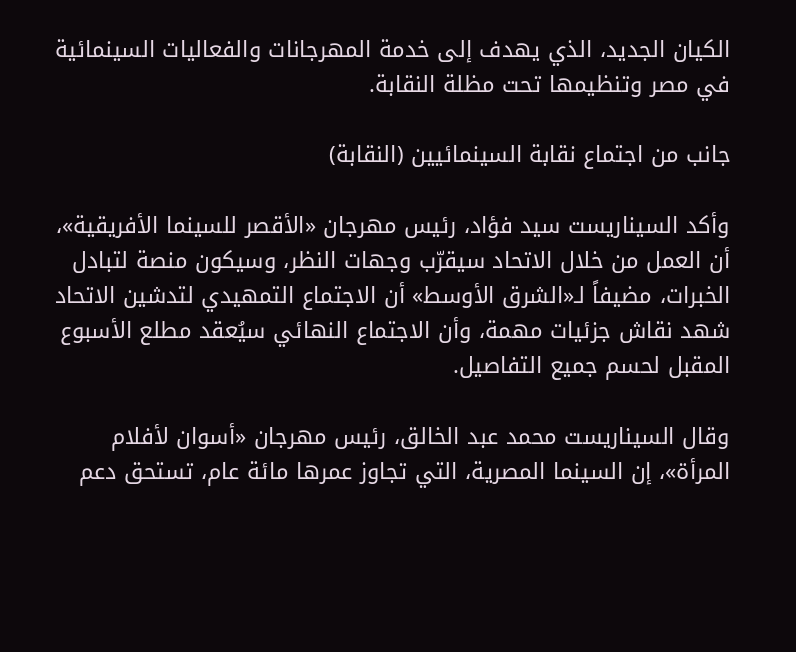الكيان الجديد، الذي يهدف إلى خدمة المهرجانات والفعاليات السينمائية في مصر وتنظيمها تحت مظلة النقابة.

جانب من اجتماع نقابة السينمائيين (النقابة)

وأكد السيناريست سيد فؤاد، رئيس مهرجان «الأقصر للسينما الأفريقية»، أن العمل من خلال الاتحاد سيقرّب وجهات النظر، وسيكون منصة لتبادل الخبرات، مضيفاً لـ«الشرق الأوسط» أن الاجتماع التمهيدي لتدشين الاتحاد شهد نقاش جزئيات مهمة، وأن الاجتماع النهائي سيُعقد مطلع الأسبوع المقبل لحسم جميع التفاصيل.

وقال السيناريست محمد عبد الخالق، رئيس مهرجان «أسوان لأفلام المرأة»، إن السينما المصرية، التي تجاوز عمرها مائة عام، تستحق دعم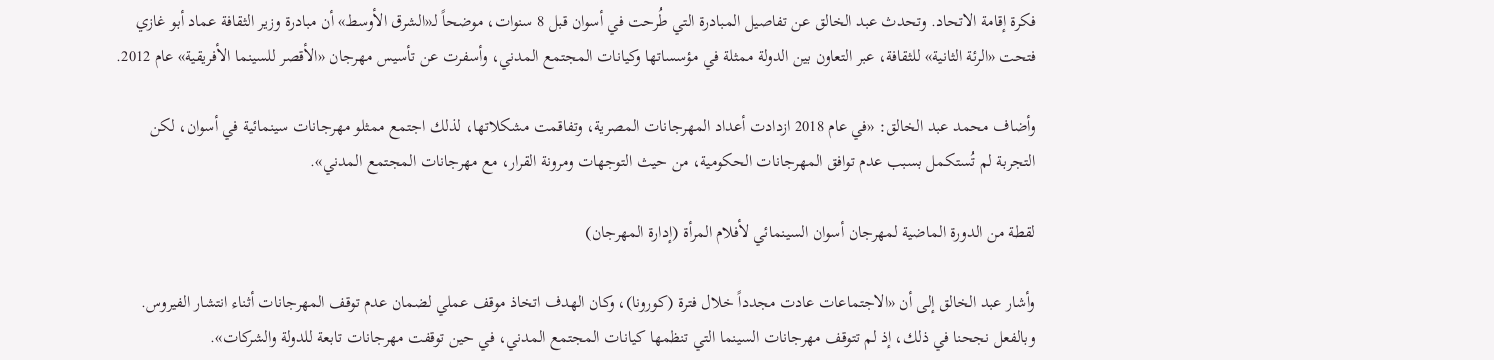فكرة إقامة الاتحاد. وتحدث عبد الخالق عن تفاصيل المبادرة التي طُرحت في أسوان قبل 8 سنوات، موضحاً لـ«الشرق الأوسط» أن مبادرة وزير الثقافة عماد أبو غازي فتحت «الرئة الثانية» للثقافة، عبر التعاون بين الدولة ممثلة في مؤسساتها وكيانات المجتمع المدني، وأسفرت عن تأسيس مهرجان «الأقصر للسينما الأفريقية» عام 2012.

وأضاف محمد عبد الخالق: «في عام 2018 ازدادت أعداد المهرجانات المصرية، وتفاقمت مشكلاتها، لذلك اجتمع ممثلو مهرجانات سينمائية في أسوان، لكن التجربة لم تُستكمل بسبب عدم توافق المهرجانات الحكومية، من حيث التوجهات ومرونة القرار، مع مهرجانات المجتمع المدني».

لقطة من الدورة الماضية لمهرجان أسوان السينمائي لأفلام المرأة (إدارة المهرجان)

وأشار عبد الخالق إلى أن «الاجتماعات عادت مجدداً خلال فترة (كورونا)، وكان الهدف اتخاذ موقف عملي لضمان عدم توقف المهرجانات أثناء انتشار الفيروس. وبالفعل نجحنا في ذلك، إذ لم تتوقف مهرجانات السينما التي تنظمها كيانات المجتمع المدني، في حين توقفت مهرجانات تابعة للدولة والشركات».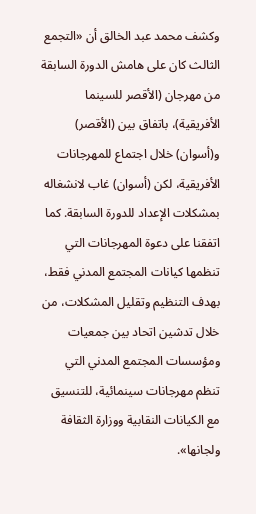وكشف محمد عبد الخالق أن «التجمع الثالث كان على هامش الدورة السابقة من مهرجان (الأقصر للسينما الأفريقية)، باتفاق بين (الأقصر) و(أسوان) خلال اجتماع للمهرجانات الأفريقية، لكن (أسوان) غاب لانشغاله بمشكلات الإعداد للدورة السابقة. كما اتفقنا على دعوة المهرجانات التي تنظمها كيانات المجتمع المدني فقط، بهدف التنظيم وتقليل المشكلات، من خلال تدشين اتحاد بين جمعيات ومؤسسات المجتمع المدني التي تنظم مهرجانات سينمائية، للتنسيق مع الكيانات النقابية ووزارة الثقافة ولجانها».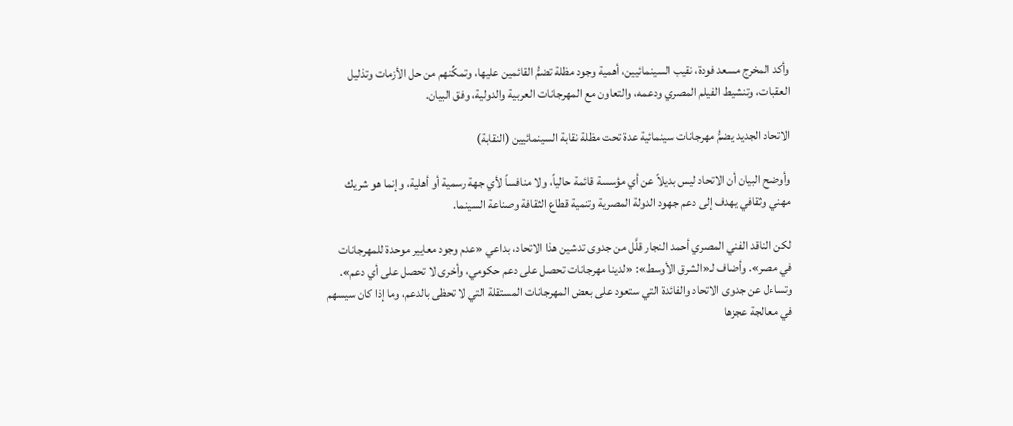وأكد المخرج مسعد فودة، نقيب السينمائيين، أهمية وجود مظلة تضمُّ القائمين عليها، وتمكِّنهم من حل الأزمات وتذليل العقبات، وتنشيط الفيلم المصري ودعمه، والتعاون مع المهرجانات العربية والدولية، وفق البيان.

الاتحاد الجديد يضمُّ مهرجانات سينمائية عدة تحت مظلة نقابة السينمائيين (النقابة)

وأوضح البيان أن الاتحاد ليس بديلاً عن أي مؤسسة قائمة حالياً، ولا منافساً لأي جهة رسمية أو أهلية، وإنما هو شريك مهني وثقافي يهدف إلى دعم جهود الدولة المصرية وتنمية قطاع الثقافة وصناعة السينما.

لكن الناقد الفني المصري أحمد النجار قلَّل من جدوى تدشين هذا الاتحاد، بداعي «عدم وجود معايير موحدة للمهرجانات في مصر». وأضاف لـ«الشرق الأوسط»: «لدينا مهرجانات تحصل على دعم حكومي، وأخرى لا تحصل على أي دعم». وتساءل عن جدوى الاتحاد والفائدة التي ستعود على بعض المهرجانات المستقلة التي لا تحظى بالدعم، وما إذا كان سيسهم في معالجة عجزها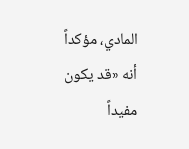المادي، مؤكداً أنه «قد يكون مفيداً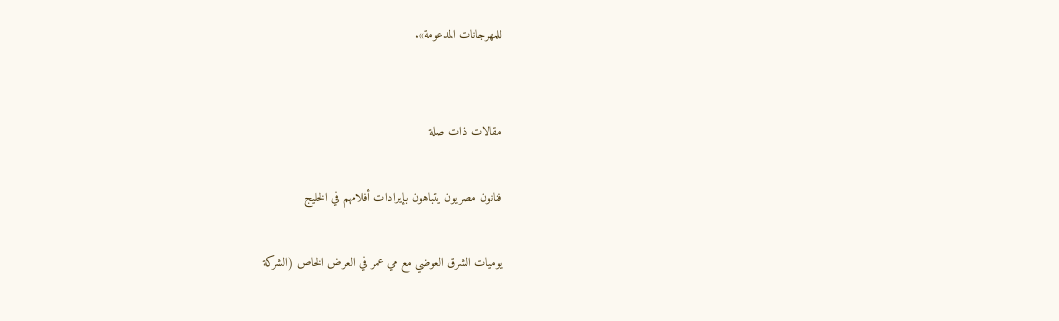للمهرجانات المدعومة».


مقالات ذات صلة

فنانون مصريون يتباهون بإيرادات أفلامهم في الخليج

يوميات الشرق العوضي مع مي عمر في العرض الخاص (الشركة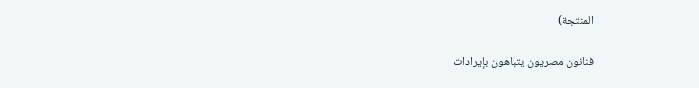المنتجة)

فنانون مصريون يتباهون بإيرادات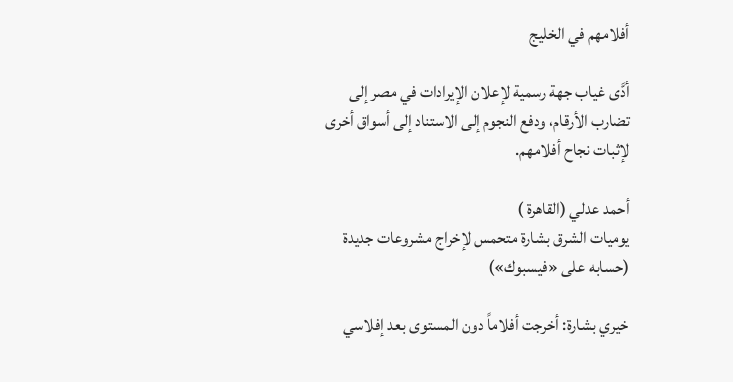أفلامهم في الخليج

أدَّى غياب جهة رسمية لإعلان الإيرادات في مصر إلى تضارب الأرقام، ودفع النجوم إلى الاستناد إلى أسواق أخرى لإثبات نجاح أفلامهم.

أحمد عدلي (القاهرة )
يوميات الشرق بشارة متحمس لإخراج مشروعات جديدة (حسابه على «فيسبوك»)

خيري بشارة: أخرجت أفلاماً دون المستوى بعد إفلاسي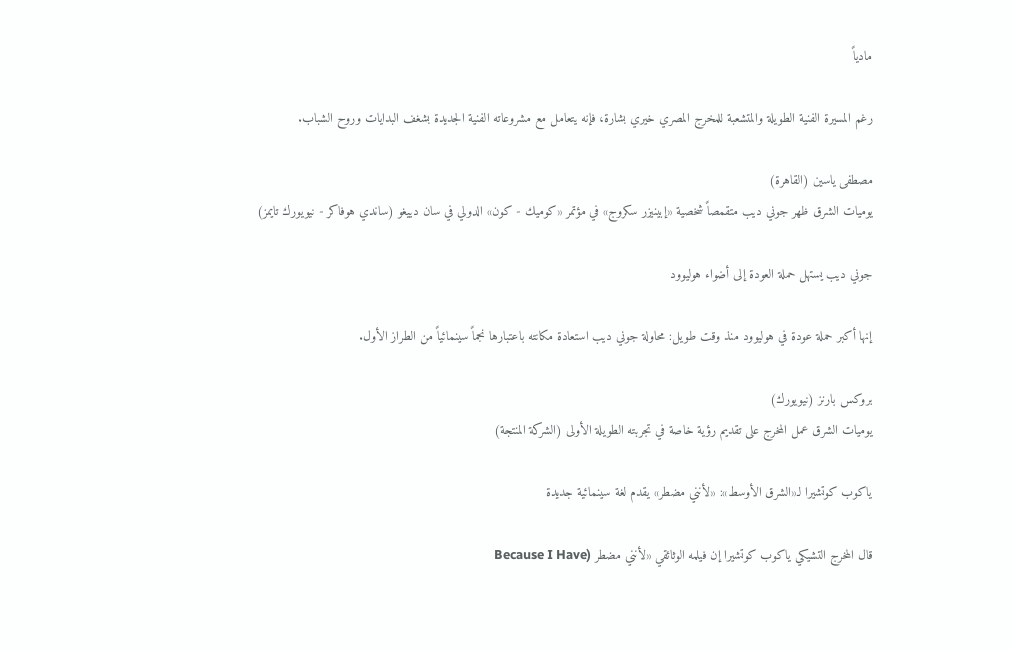مادياً

رغم المسيرة الفنية الطويلة والمتشعبة للمخرج المصري خيري بشارة، فإنه يتعامل مع مشروعاته الفنية الجديدة بشغف البدايات وروح الشباب.

مصطفى ياسين (القاهرة)
يوميات الشرق ظهر جوني ديب متقمصاً شخصية «إبينيزر سكروج» في مؤتمر «كوميك - كون» الدولي في سان دييغو (ساندي هوفاكر - نيويورك تايمز)

جوني ديب يستهل حملة العودة إلى أضواء هوليوود

إنها أكبر حملة عودة في هوليوود منذ وقت طويل: محاولة جوني ديب استعادة مكانته باعتبارها نجماً سينمائياً من الطراز الأول.

بروكس بارنز (نيويورك)
يوميات الشرق عمل المخرج على تقديم رؤية خاصة في تجربته الطويلة الأولى (الشركة المنتجة)

ياكوب كوتشيرا لـ«الشرق الأوسط»: «لأنني مضطر» يقدم لغة سينمائية جديدة

قال المخرج التشيكي ياكوب كوتشيرا إن فيلمه الوثائقي «لأنني مضطر (Because I Have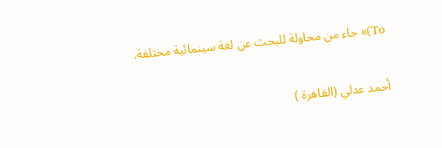To)» جاء من محاولة للبحث عن لغة سينمائية مختلفة.

أحمد عدلي (القاهرة )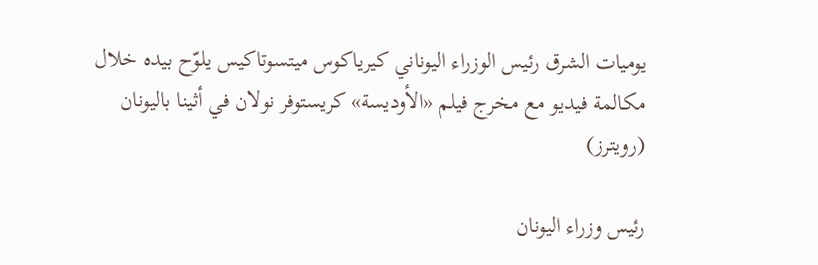يوميات الشرق رئيس الوزراء اليوناني كيرياكوس ميتسوتاكيس يلوّح بيده خلال مكالمة فيديو مع مخرج فيلم «الأوديسة» كريستوفر نولان في أثينا باليونان (رويترز)

رئيس وزراء اليونان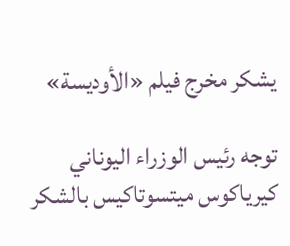يشكر مخرج فيلم «الأوديسة»

توجه رئيس الوزراء اليوناني كيرياكوس ميتسوتاكيس بالشكر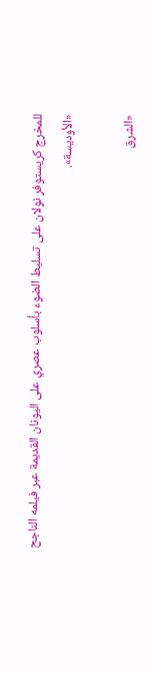للمخرج كريستوفر نولان على تسليط الضوء بأسلوب عصري على اليونان القديمة عبر فيلمه الناجح «الأوديسة».

«الشرق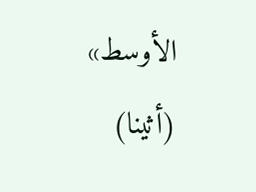الأوسط» (أثينا)